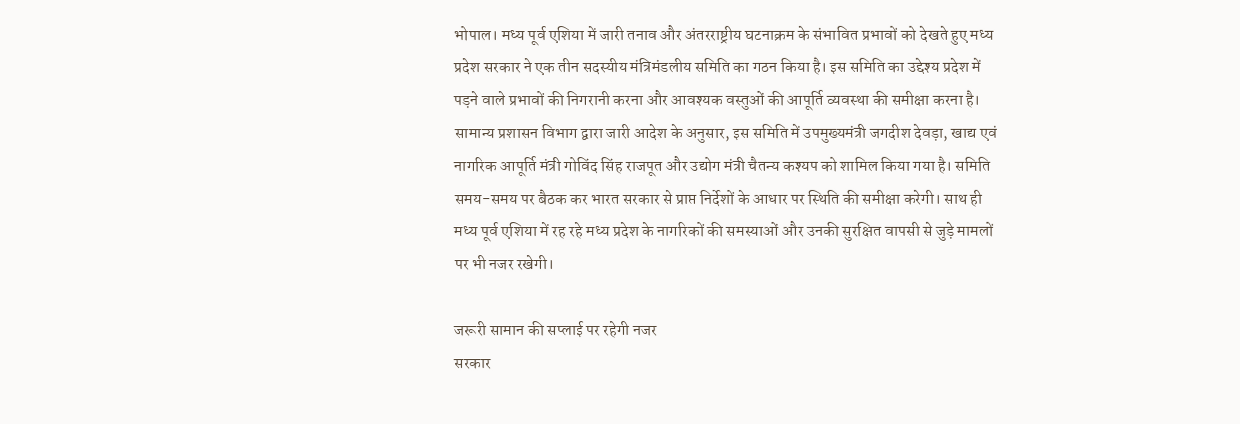भोपाल। मध्य पूर्व एशिया में जारी तनाव और अंतरराष्ट्रीय घटनाक्रम के संभावित प्रभावों को देखते हुए मध्य प्रदेश सरकार ने एक तीन सदस्यीय मंत्रिमंडलीय समिति का गठन किया है। इस समिति का उद्देश्य प्रदेश में पड़ने वाले प्रभावों की निगरानी करना और आवश्यक वस्तुओं की आपूर्ति व्यवस्था की समीक्षा करना है।
सामान्य प्रशासन विभाग द्वारा जारी आदेश के अनुसार, इस समिति में उपमुख्यमंत्री जगदीश देवड़ा, खाद्य एवं नागरिक आपूर्ति मंत्री गोविंद सिंह राजपूत और उद्योग मंत्री चैतन्य कश्यप को शामिल किया गया है। समिति समय-समय पर बैठक कर भारत सरकार से प्राप्त निर्देशों के आधार पर स्थिति की समीक्षा करेगी। साथ ही मध्य पूर्व एशिया में रह रहे मध्य प्रदेश के नागरिकों की समस्याओं और उनकी सुरक्षित वापसी से जुड़े मामलों पर भी नजर रखेगी।

जरूरी सामान की सप्लाई पर रहेगी नजर
सरकार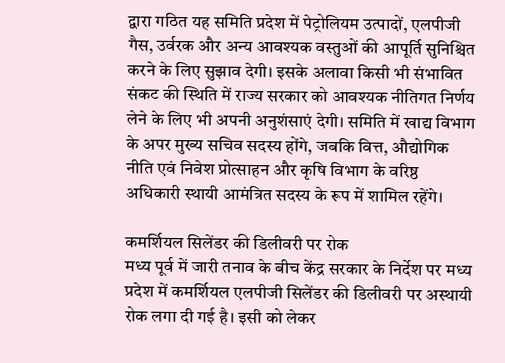द्वारा गठित यह समिति प्रदेश में पेट्रोलियम उत्पादों, एलपीजी गैस, उर्वरक और अन्य आवश्यक वस्तुओं की आपूर्ति सुनिश्चित करने के लिए सुझाव देगी। इसके अलावा किसी भी संभावित संकट की स्थिति में राज्य सरकार को आवश्यक नीतिगत निर्णय लेने के लिए भी अपनी अनुशंसाएं देगी। समिति में खाद्य विभाग के अपर मुख्य सचिव सदस्य होंगे, जबकि वित्त, औद्योगिक नीति एवं निवेश प्रोत्साहन और कृषि विभाग के वरिष्ठ अधिकारी स्थायी आमंत्रित सदस्य के रूप में शामिल रहेंगे।

कमर्शियल सिलेंडर की डिलीवरी पर रोक
मध्य पूर्व में जारी तनाव के बीच केंद्र सरकार के निर्देश पर मध्य प्रदेश में कमर्शियल एलपीजी सिलेंडर की डिलीवरी पर अस्थायी रोक लगा दी गई है। इसी को लेकर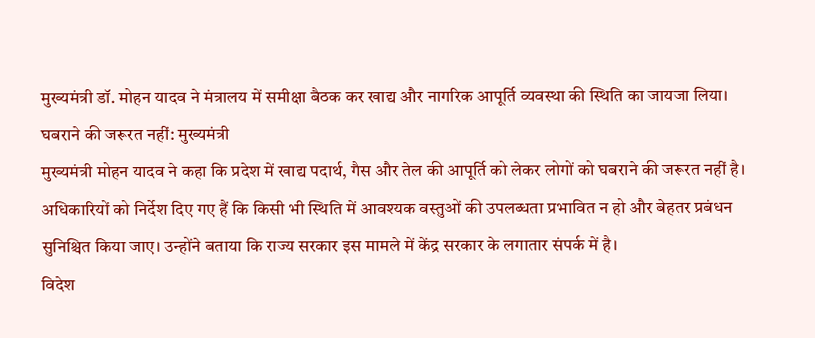मुख्यमंत्री डॉ. मोहन यादव ने मंत्रालय में समीक्षा बैठक कर खाद्य और नागरिक आपूर्ति व्यवस्था की स्थिति का जायजा लिया।
घबराने की जरूरत नहीं: मुख्यमंत्री
मुख्यमंत्री मोहन यादव ने कहा कि प्रदेश में खाद्य पदार्थ, गैस और तेल की आपूर्ति को लेकर लोगों को घबराने की जरूरत नहीं है। अधिकारियों को निर्देश दिए गए हैं कि किसी भी स्थिति में आवश्यक वस्तुओं की उपलब्धता प्रभावित न हो और बेहतर प्रबंधन सुनिश्चित किया जाए। उन्होंने बताया कि राज्य सरकार इस मामले में केंद्र सरकार के लगातार संपर्क में है।
विदेश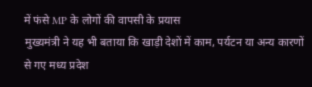में फंसे MP के लोगों की वापसी के प्रयास
मुख्यमंत्री ने यह भी बताया कि खाड़ी देशों में काम, पर्यटन या अन्य कारणों से गए मध्य प्रदेश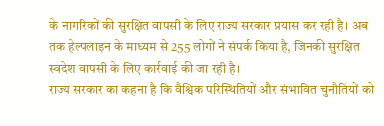के नागरिकों की सुरक्षित वापसी के लिए राज्य सरकार प्रयास कर रही है। अब तक हेल्पलाइन के माध्यम से 255 लोगों ने संपर्क किया है, जिनकी सुरक्षित स्वदेश वापसी के लिए कार्रवाई की जा रही है।
राज्य सरकार का कहना है कि वैश्विक परिस्थितियों और संभावित चुनौतियों को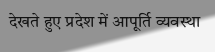देखते हुए प्रदेश में आपूर्ति व्यवस्था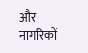और नागरिकों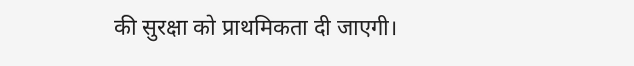की सुरक्षा को प्राथमिकता दी जाएगी।